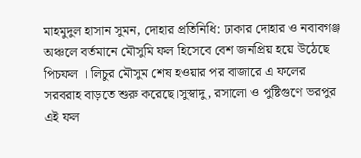মাহমুদুল হাসান সুমন, দোহার প্রতিনিধি: ঢাকার দোহার ও নবাবগঞ্জ অঞ্চলে বর্তমানে মৌসুমি ফল হিসেবে বেশ জনপ্রিয় হয়ে উঠেছে পিচফল । লিচুর মৌসুম শেষ হওয়ার পর বাজারে এ ফলের সরবরাহ বাড়তে শুরু করেছে।সুস্বাদু, রসালো ও পুষ্টিগুণে ভরপুর এই ফল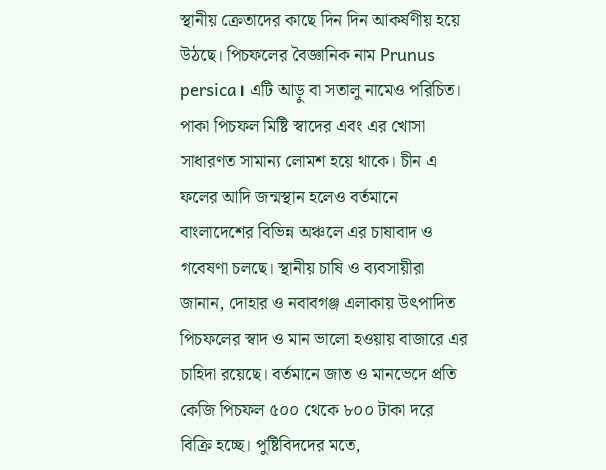স্থানীয় ক্রেতাদের কাছে দিন দিন আকর্ষণীয় হয়ে উঠছে। পিচফলের বৈজ্ঞানিক নাম Prunus persica। এটি আড়ু বা সতালু নামেও পরিচিত। পাকা পিচফল মিষ্টি স্বাদের এবং এর খোসা সাধারণত সামান্য লোমশ হয়ে থাকে। চীন এ ফলের আদি জন্মস্থান হলেও বর্তমানে বাংলাদেশের বিভিন্ন অঞ্চলে এর চাষাবাদ ও গবেষণা চলছে। স্থানীয় চাষি ও ব্যবসায়ীরা জানান, দোহার ও নবাবগঞ্জ এলাকায় উৎপাদিত পিচফলের স্বাদ ও মান ভালো হওয়ায় বাজারে এর চাহিদা রয়েছে। বর্তমানে জাত ও মানভেদে প্রতি কেজি পিচফল ৫০০ থেকে ৮০০ টাকা দরে বিক্রি হচ্ছে। পুষ্টিবিদদের মতে,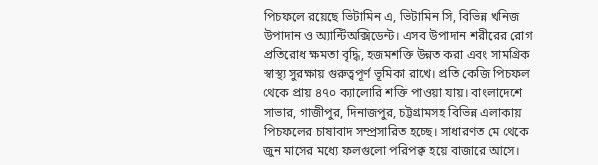পিচফলে রয়েছে ভিটামিন এ, ভিটামিন সি, বিভিন্ন খনিজ উপাদান ও অ্যান্টিঅক্সিডেন্ট। এসব উপাদান শরীরের রোগ প্রতিরোধ ক্ষমতা বৃদ্ধি, হজমশক্তি উন্নত করা এবং সামগ্রিক স্বাস্থ্য সুরক্ষায় গুরুত্বপূর্ণ ভূমিকা রাখে। প্রতি কেজি পিচফল থেকে প্রায় ৪৭০ ক্যালোরি শক্তি পাওয়া যায়। বাংলাদেশে সাভার, গাজীপুর, দিনাজপুর, চট্টগ্রামসহ বিভিন্ন এলাকায় পিচফলের চাষাবাদ সম্প্রসারিত হচ্ছে। সাধারণত মে থেকে জুন মাসের মধ্যে ফলগুলো পরিপক্ব হয়ে বাজারে আসে।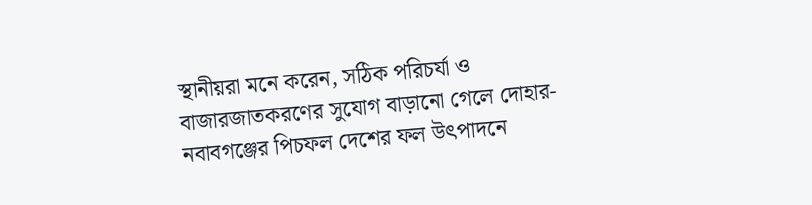স্থানীয়রা মনে করেন, সঠিক পরিচর্যা ও বাজারজাতকরণের সুযোগ বাড়ানো গেলে দোহার-নবাবগঞ্জের পিচফল দেশের ফল উৎপাদনে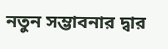নতুন সম্ভাবনার দ্বার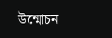উন্মোচন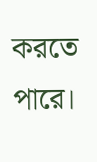করতে পারে।